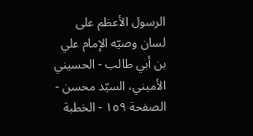الرسول الأعظم على لسان وصيّه الإمام علي بن أبي طالب - الحسيني الأميني، السيّد محسن - الصفحة ١٥٩ - الخطبة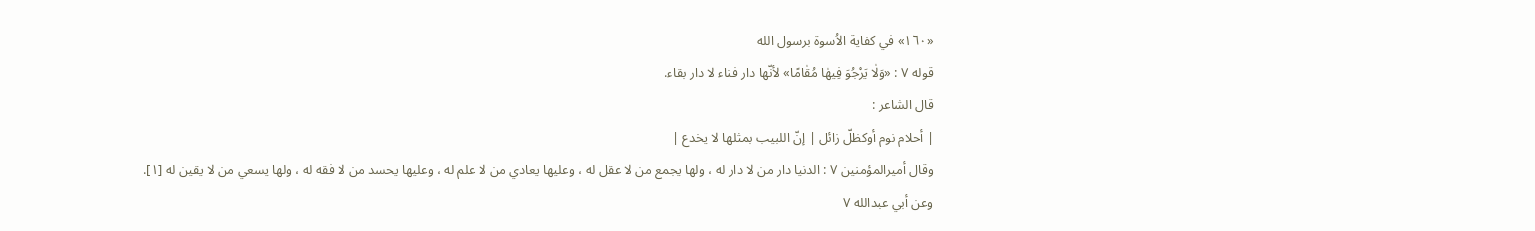«١٦٠» في كفاية الاُسوة برسول الله
قوله ٧ : «وَلٰا يَرْجُوَ فِيهٰا مُقٰامًا» لأنّها دار فناء لا دار بقاء.
قال الشاعر :
| أحلام نوم أوكظلّ زائل | إنّ اللبيب بمثلها لا يخدع |
وقال أميرالمؤمنين ٧ : الدنيا دار من لا دار له ، ولها يجمع من لا عقل له ، وعليها يعادي من لا علم له ، وعليها يحسد من لا فقه له ، ولها يسعي من لا يقين له [١].
وعن أبي عبدالله ٧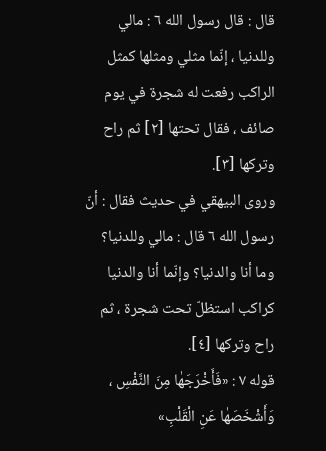قال : قال رسول الله ٦ : مالي وللدنيا ، إنّما مثلي ومثلها كمثل الراكب رفعت له شجرة في يوم صائف ، فقال تحتها [٢] ثم راح وتركها [٣].
وروى البيهقي في حديث فقال : أنّ رسول الله ٦ قال : مالي وللدنيا؟ وما أنا والدنيا؟ وإنّما أنا والدنيا كراكب استظلّ تحت شجرة ، ثم راح وتركها [٤].
قوله ٧ : «فَأَخْرَجَهٰا مِنَ النَّفْسِ ، وَأَشْخَصَهٰا عَنِ الْقَلْبِ»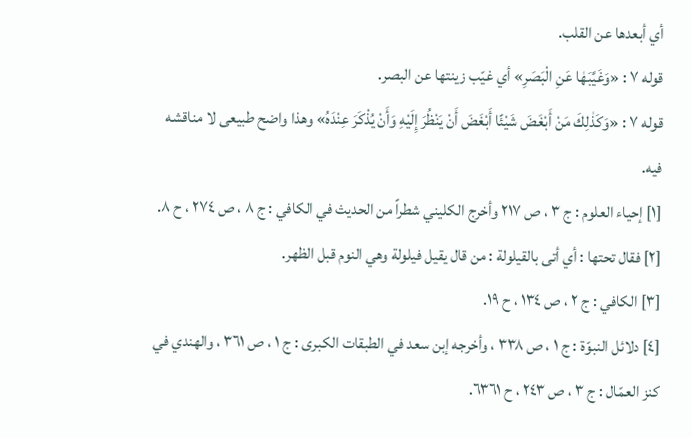أي أبعدها عن القلب.
قوله ٧ : «وَغَيَّبَهٰا عَنِ الْبَصَرِ» أي غيّب زينتها عن البصر.
قوله ٧ : «وَكَذٰلِكَ مَنْ أَبْغَضَ شَيْئًا أَبْغَضَ أَنْ يَنْظُرَ إِلَيْهِ وَأَنْ يُذْكَرَ عِنْدَهُ» وهذا واضح طبيعى لا مناقشه فيه.
[١] إحياء العلوم : ج ٣ ، ص ٢١٧ وأخرج الكليني شطراً من الحديث في الكافي : ج ٨ ، ص ٢٧٤ ، ح ٨.
[٢] فقال تحتها : أي أتى بالقيلولة : من قال يقيل فيلولة وهي النوم قبل الظهر.
[٣] الكافي : ج ٢ ، ص ١٣٤ ، ح ١٩.
[٤] دلائل النبوّة : ج ١ ، ص ٣٣٨ ، وأخرجه إبن سعد في الطبقات الكبرى : ج ١ ، ص ٣٦١ ، والهندي في كنز العمّال : ج ٣ ، ص ٢٤٣ ، ح ٦٣٦١.